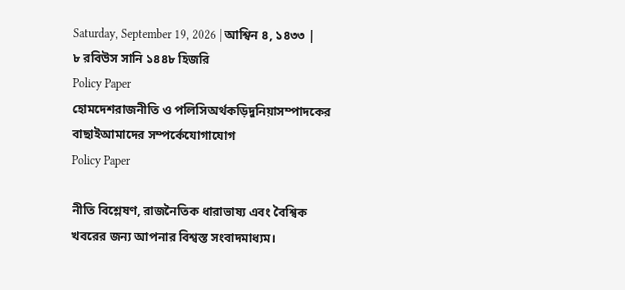Saturday, September 19, 2026 | আশ্বিন ৪, ১৪৩৩ | ৮ রবিউস সানি ১৪৪৮ হিজরি
Policy Paper
হোমদেশরাজনীতি ও পলিসিঅর্থকড়িদুনিয়াসম্পাদকের বাছাইআমাদের সম্পর্কেযোগাযোগ
Policy Paper

নীতি বিশ্লেষণ, রাজনৈতিক ধারাভাষ্য এবং বৈশ্বিক খবরের জন্য আপনার বিশ্বস্ত সংবাদমাধ্যম।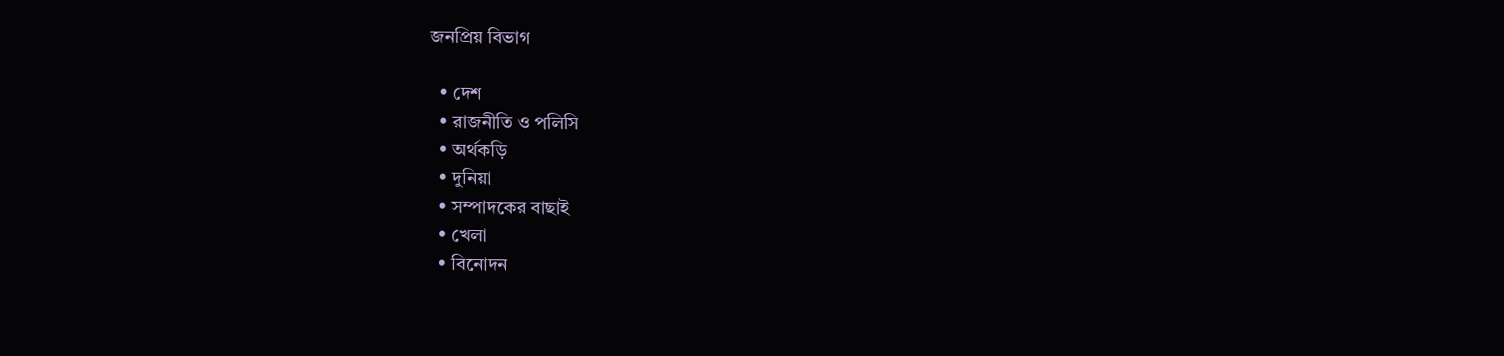জনপ্রিয় বিভাগ

  • দেশ
  • রাজনীতি ও পলিসি
  • অর্থকড়ি
  • দুনিয়া
  • সম্পাদকের বাছাই
  • খেলা
  • বিনোদন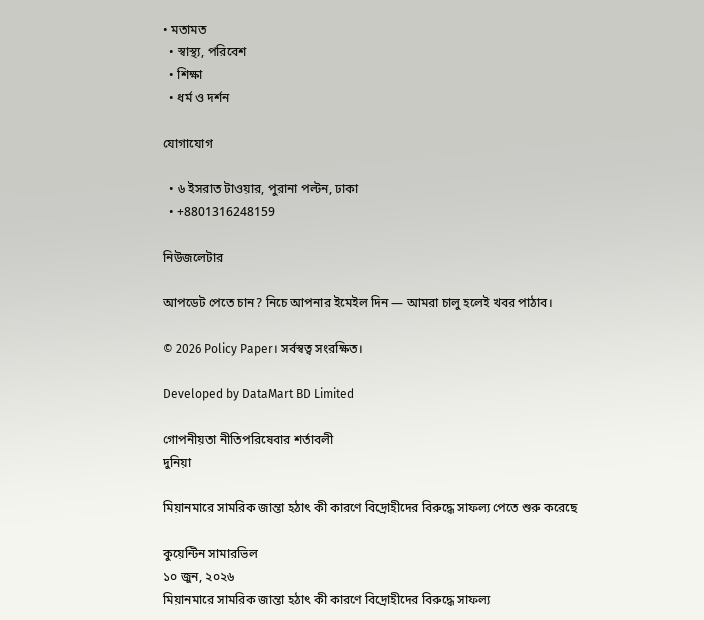• মতামত
  • স্বাস্থ্য, পরিবেশ
  • শিক্ষা
  • ধর্ম ও দর্শন

যোগাযোগ

  • ৬ ইসরাত টাওয়ার, পুরানা পল্টন, ঢাকা
  • +8801316248159

নিউজলেটার

আপডেট পেতে চান? নিচে আপনার ইমেইল দিন — আমরা চালু হলেই খবর পাঠাব।

© 2026 Policy Paper। সর্বস্বত্ব সংরক্ষিত।

Developed by DataMart BD Limited

গোপনীয়তা নীতিপরিষেবার শর্তাবলী
দুনিয়া

মিয়ানমারে সামরিক জান্তা হঠাৎ কী কারণে বিদ্রোহীদের বিরুদ্ধে সাফল্য পেতে শুরু করেছে

কুয়েন্টিন সামারভিল
১০ জুন, ২০২৬
মিয়ানমারে সামরিক জান্তা হঠাৎ কী কারণে বিদ্রোহীদের বিরুদ্ধে সাফল্য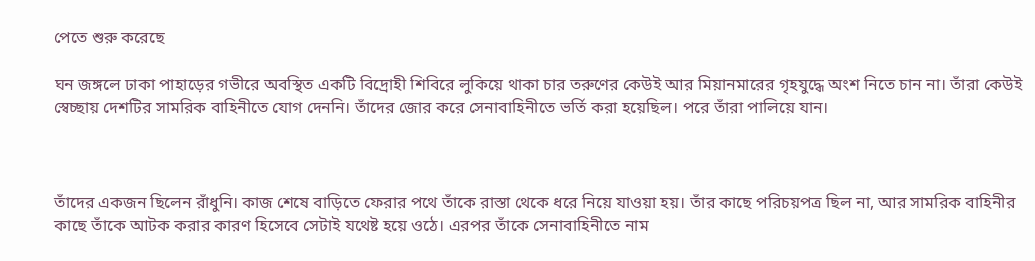পেতে শুরু করেছে

ঘন জঙ্গলে ঢাকা পাহাড়ের গভীরে অবস্থিত একটি বিদ্রোহী শিবিরে লুকিয়ে থাকা চার তরুণের কেউই আর মিয়ানমারের গৃহযুদ্ধে অংশ নিতে চান না। তাঁরা কেউই স্বেচ্ছায় দেশটির সামরিক বাহিনীতে যোগ দেননি। তাঁদের জোর করে সেনাবাহিনীতে ভর্তি করা হয়েছিল। পরে তাঁরা পালিয়ে যান।



তাঁদের একজন ছিলেন রাঁধুনি। কাজ শেষে বাড়িতে ফেরার পথে তাঁকে রাস্তা থেকে ধরে নিয়ে যাওয়া হয়। তাঁর কাছে পরিচয়পত্র ছিল না, আর সামরিক বাহিনীর কাছে তাঁকে আটক করার কারণ হিসেবে সেটাই যথেষ্ট হয়ে ওঠে। এরপর তাঁকে সেনাবাহিনীতে নাম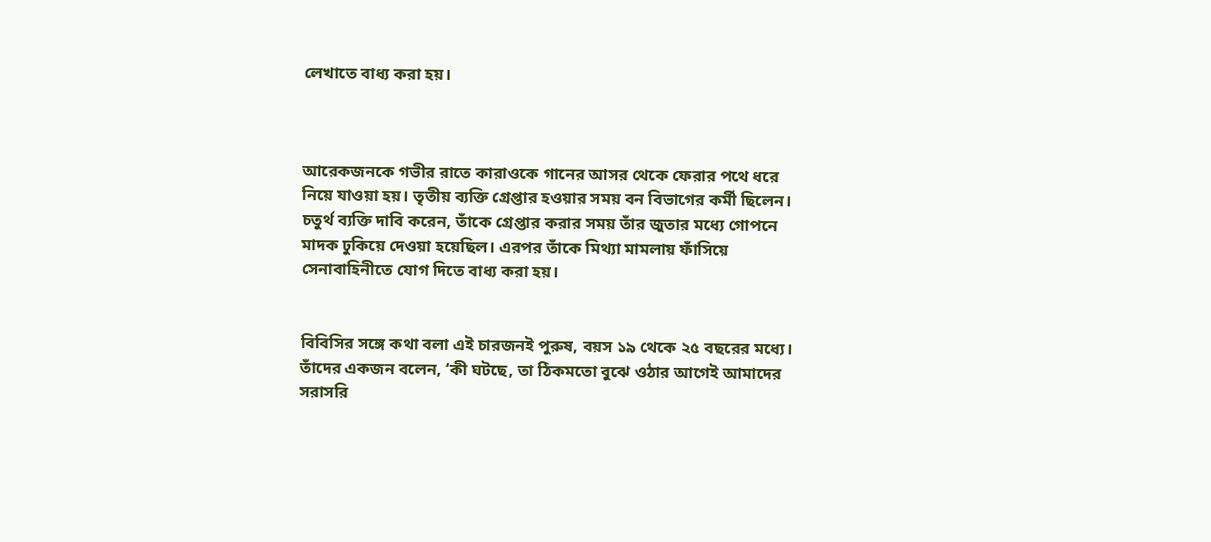লেখাতে বাধ্য করা হয়।



আরেকজনকে গভীর রাতে কারাওকে গানের আসর থেকে ফেরার পথে ধরে নিয়ে যাওয়া হয়। তৃতীয় ব্যক্তি গ্রেপ্তার হওয়ার সময় বন বিভাগের কর্মী ছিলেন। চতুর্থ ব্যক্তি দাবি করেন, তাঁকে গ্রেপ্তার করার সময় তাঁর জুতার মধ্যে গোপনে মাদক ঢুকিয়ে দেওয়া হয়েছিল। এরপর তাঁকে মিথ্যা মামলায় ফাঁসিয়ে সেনাবাহিনীতে যোগ দিতে বাধ্য করা হয়।


বিবিসির সঙ্গে কথা বলা এই চারজনই পুরুষ, বয়স ১৯ থেকে ২৫ বছরের মধ্যে। তাঁদের একজন বলেন, ‘কী ঘটছে, তা ঠিকমতো বুঝে ওঠার আগেই আমাদের সরাসরি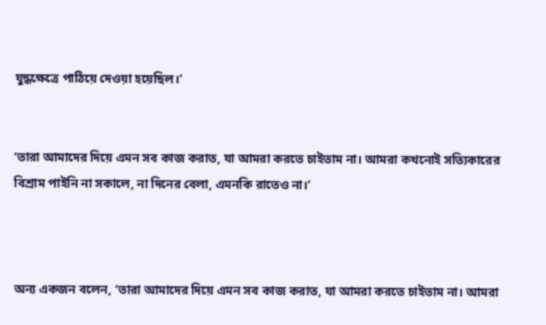যুদ্ধক্ষেত্রে পাঠিয়ে দেওয়া হয়েছিল।’


‘তারা আমাদের দিয়ে এমন সব কাজ করাত, যা আমরা করতে চাইতাম না। আমরা কখনোই সত্যিকারের বিশ্রাম পাইনি না সকালে, না দিনের বেলা, এমনকি রাতেও না।’



অন্য একজন বলেন, ‘তারা আমাদের দিয়ে এমন সব কাজ করাত, যা আমরা করতে চাইতাম না। আমরা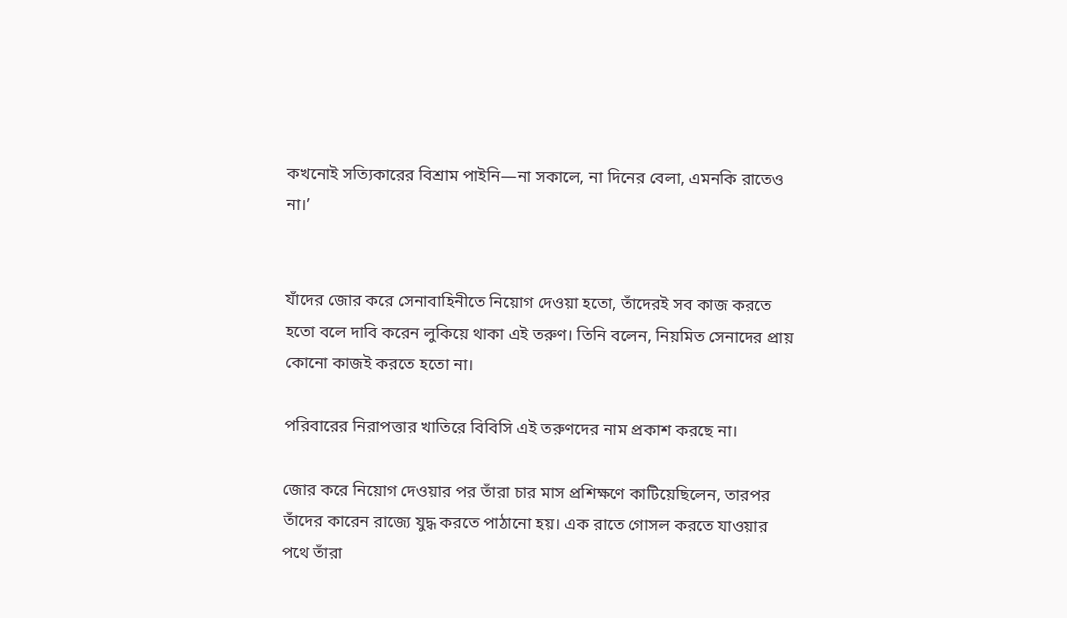কখনোই সত্যিকারের বিশ্রাম পাইনি—না সকালে, না দিনের বেলা, এমনকি রাতেও না।’


যাঁদের জোর করে সেনাবাহিনীতে নিয়োগ দেওয়া হতো, তাঁদেরই সব কাজ করতে হতো বলে দাবি করেন লুকিয়ে থাকা এই তরুণ। তিনি বলেন, নিয়মিত সেনাদের প্রায় কোনো কাজই করতে হতো না।

পরিবারের নিরাপত্তার খাতিরে বিবিসি এই তরুণদের নাম প্রকাশ করছে না।

জোর করে নিয়োগ দেওয়ার পর তাঁরা চার মাস প্রশিক্ষণে কাটিয়েছিলেন, তারপর তাঁদের কারেন রাজ্যে যুদ্ধ করতে পাঠানো হয়। এক রাতে গোসল করতে যাওয়ার পথে তাঁরা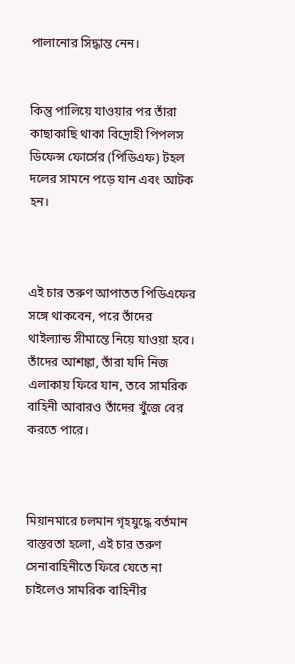পালানোর সিদ্ধান্ত নেন।


কিন্তু পালিয়ে যাওয়ার পর তাঁরা কাছাকাছি থাকা বিদ্রোহী পিপলস ডিফেন্স ফোর্সের (পিডিএফ) টহল দলের সামনে পড়ে যান এবং আটক হন।



এই চার তরুণ আপাতত পিডিএফের সঙ্গে থাকবেন, পরে তাঁদের থাইল্যান্ড সীমান্তে নিয়ে যাওয়া হবে। তাঁদের আশঙ্কা, তাঁরা যদি নিজ এলাকায় ফিরে যান, তবে সামরিক বাহিনী আবারও তাঁদের খুঁজে বের করতে পারে।



মিয়ানমারে চলমান গৃহযুদ্ধে বর্তমান বাস্তবতা হলো, এই চার তরুণ সেনাবাহিনীতে ফিরে যেতে না চাইলেও সামরিক বাহিনীর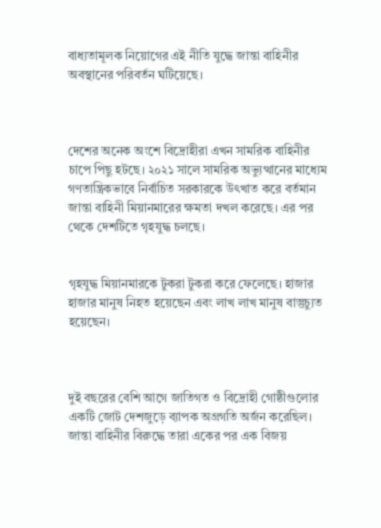বাধ্যতামূলক নিয়োগের এই নীতি যুদ্ধে জান্তা বাহিনীর অবস্থানের পরিবর্তন ঘটিয়েছে।



দেশের অনেক অংশে বিদ্রোহীরা এখন সামরিক বাহিনীর চাপে পিছু হটছে। ২০২১ সালে সামরিক অভ্যুত্থানের মাধ্যেম গণতান্ত্রিকভাবে নির্বাচিত সরকারকে উৎখাত করে বর্তমান জান্তা বাহিনী মিয়ানমারের ক্ষমতা দখল করেছে। এর পর থেকে দেশটিতে গৃহযুদ্ধ চলছে।


গৃহযুদ্ধ মিয়ানমারকে টুকরা টুকরা করে ফেলেছে। হাজার হাজার মানুষ নিহত হয়েছেন এবং লাখ লাখ মানুষ বাস্তুচ্যুত হয়েছেন।



দুই বছরের বেশি আগে জাতিগত ও বিদ্রোহী গোষ্ঠীগুলোর একটি জোট দেশজুড়ে ব্যাপক অগ্রগতি অর্জন করেছিল। জান্তা বাহিনীর বিরুদ্ধে তারা একের পর এক বিজয়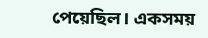পেয়েছিল। একসময়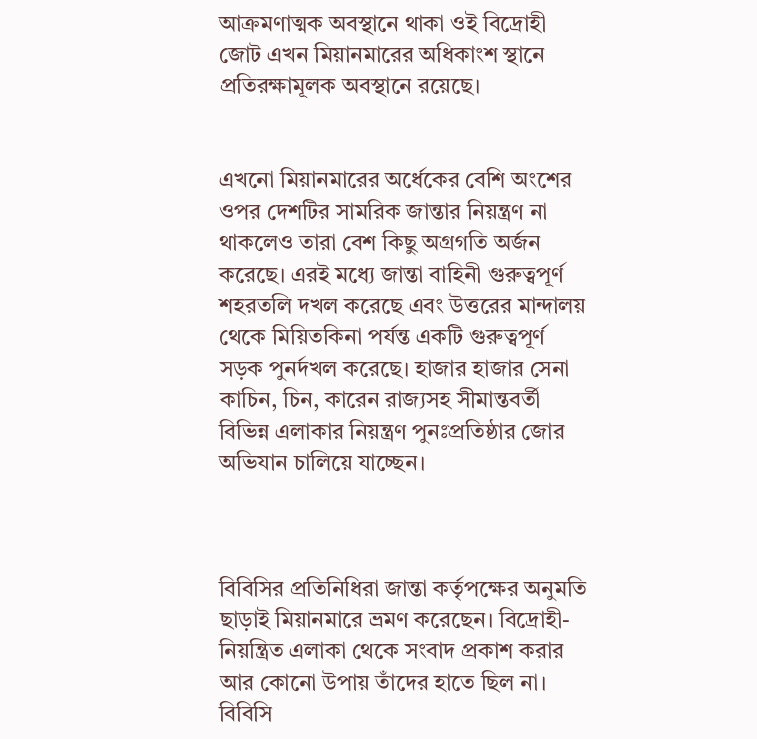আক্রমণাত্মক অবস্থানে থাকা ওই বিদ্রোহী জোট এখন মিয়ানমারের অধিকাংশ স্থানে প্রতিরক্ষামূলক অবস্থানে রয়েছে।


এখনো মিয়ানমারের অর্ধেকের বেশি অংশের ওপর দেশটির সামরিক জান্তার নিয়ন্ত্রণ না থাকলেও তারা বেশ কিছু অগ্রগতি অর্জন করেছে। এরই মধ্যে জান্তা বাহিনী গুরুত্বপূর্ণ শহরতলি দখল করেছে এবং উত্তরের মান্দালয় থেকে মিয়িতকিনা পর্যন্ত একটি গুরুত্বপূর্ণ সড়ক পুনর্দখল করেছে। হাজার হাজার সেনা কাচিন, চিন, কারেন রাজ্যসহ সীমান্তবর্তী বিভিন্ন এলাকার নিয়ন্ত্রণ পুনঃপ্রতিষ্ঠার জোর অভিযান চালিয়ে যাচ্ছেন।



বিবিসির প্রতিনিধিরা জান্তা কর্তৃপক্ষের অনুমতি ছাড়াই মিয়ানমারে ভ্রমণ করেছেন। বিদ্রোহী-নিয়ন্ত্রিত এলাকা থেকে সংবাদ প্রকাশ করার আর কোনো উপায় তাঁদের হাতে ছিল না। বিবিসি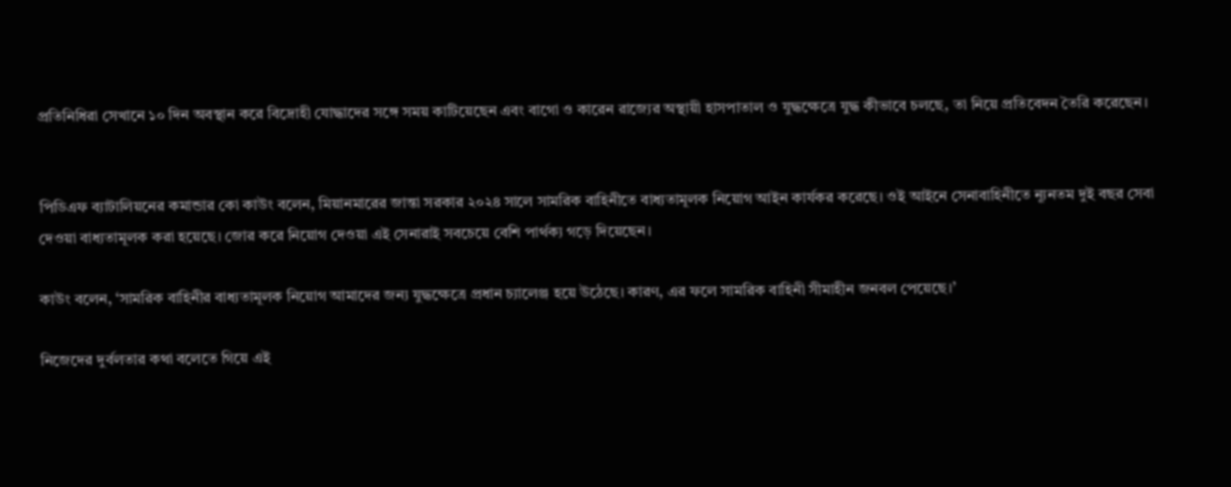প্রতিনিধিরা সেখানে ১০ দিন অবস্থান করে বিদ্রোহী যোদ্ধাদের সঙ্গে সময় কাটিয়েছেন এবং বাগো ও কারেন রাজ্যের অস্থায়ী হাসপাতাল ও যুদ্ধক্ষেত্রে যুদ্ধ কীভাবে চলছে, তা নিয়ে প্রতিবেদন তৈরি করেছেন।


পিডিএফ ব্যাটালিয়নের কমান্ডার কো কাউং বলেন, মিয়ানমারের জান্তা সরকার ২০২৪ সালে সামরিক বাহিনীতে বাধ্যতামূলক নিয়োগ আইন কার্যকর করেছে। ওই আইনে সেনাবাহিনীতে ন্যূনতম দুই বছর সেবা দেওয়া বাধ্যতামূলক করা হয়েছে। জোর করে নিয়োগ দেওয়া এই সেনারাই সবচেয়ে বেশি পার্থক্য গড়ে দিয়েছেন।

কাউং বলেন, ‘সামরিক বাহিনীর বাধ্যতামূলক নিয়োগ আমাদের জন্য যুদ্ধক্ষেত্রে প্রধান চ্যালেঞ্জ হয়ে উঠেছে। কারণ, এর ফলে সামরিক বাহিনী সীমাহীন জনবল পেয়েছে।’

নিজেদের দুর্বলতার কথা বলেতে গিয়ে এই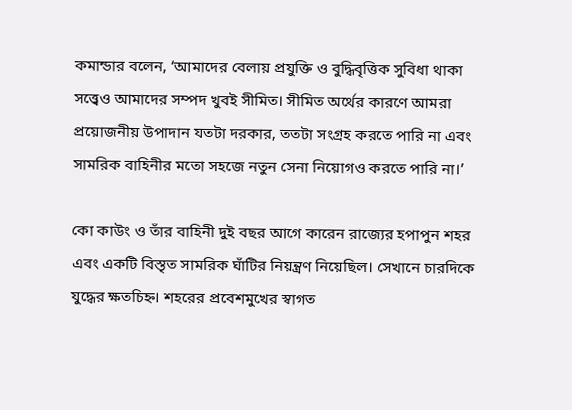কমান্ডার বলেন, ‘আমাদের বেলায় প্রযুক্তি ও বুদ্ধিবৃত্তিক সুবিধা থাকা সত্ত্বেও আমাদের সম্পদ খুবই সীমিত। সীমিত অর্থের কারণে আমরা প্রয়োজনীয় উপাদান যতটা দরকার, ততটা সংগ্রহ করতে পারি না এবং সামরিক বাহিনীর মতো সহজে নতুন সেনা নিয়োগও করতে পারি না।’

কো কাউং ও তাঁর বাহিনী দুই বছর আগে কারেন রাজ্যের হপাপুন শহর এবং একটি বিস্তৃত সামরিক ঘাঁটির নিয়ন্ত্রণ নিয়েছিল। সেখানে চারদিকে যুদ্ধের ক্ষতচিহ্ন। শহরের প্রবেশমুখের স্বাগত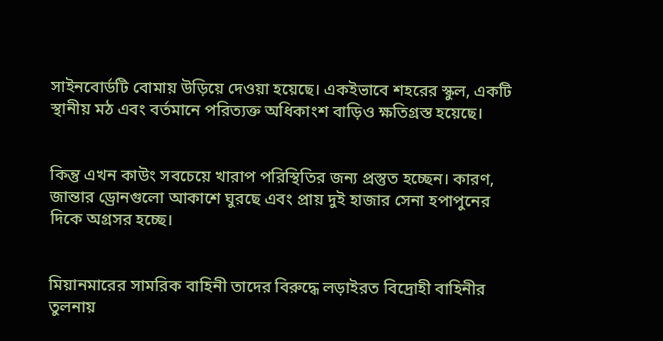সাইনবোর্ডটি বোমায় উড়িয়ে দেওয়া হয়েছে। একইভাবে শহরের স্কুল, একটি স্থানীয় মঠ এবং বর্তমানে পরিত্যক্ত অধিকাংশ বাড়িও ক্ষতিগ্রস্ত হয়েছে।


কিন্তু এখন কাউং সবচেয়ে খারাপ পরিস্থিতির জন্য প্রস্তুত হচ্ছেন। কারণ, জান্তার ড্রোনগুলো আকাশে ঘুরছে এবং প্রায় দুই হাজার সেনা হপাপুনের দিকে অগ্রসর হচ্ছে।


মিয়ানমারের সামরিক বাহিনী তাদের বিরুদ্ধে লড়াইরত বিদ্রোহী বাহিনীর তুলনায়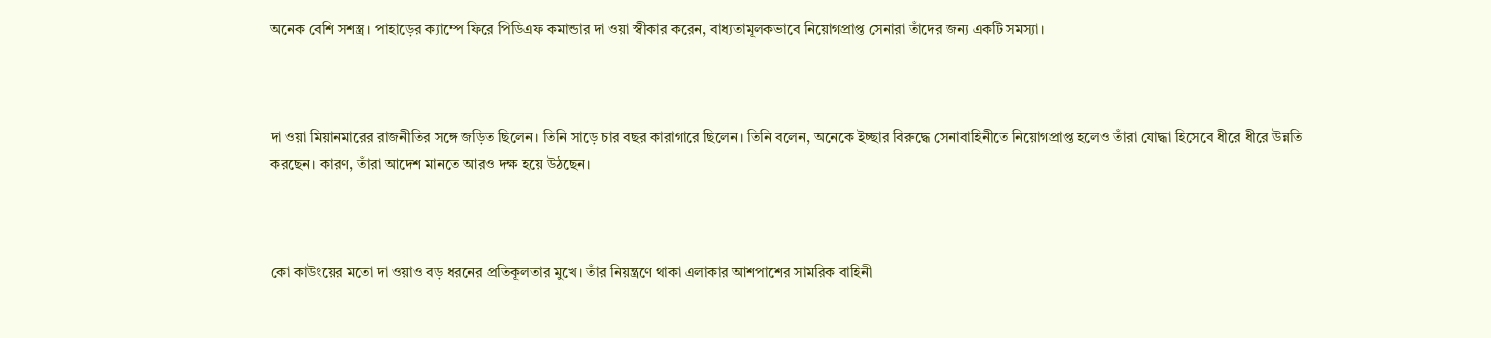অনেক বেশি সশস্ত্র। পাহাড়ের ক্যাম্পে ফিরে পিডিএফ কমান্ডার দা ওয়া স্বীকার করেন, বাধ্যতামূলকভাবে নিয়োগপ্রাপ্ত সেনারা তাঁদের জন্য একটি সমস্যা।



দা ওয়া মিয়ানমারের রাজনীতির সঙ্গে জড়িত ছিলেন। তিনি সাড়ে চার বছর কারাগারে ছিলেন। তিনি বলেন, অনেকে ইচ্ছার বিরুদ্ধে সেনাবাহিনীতে নিয়োগপ্রাপ্ত হলেও তাঁরা যোদ্ধা হিসেবে ধীরে ধীরে উন্নতি করছেন। কারণ, তাঁরা আদেশ মানতে আরও দক্ষ হয়ে উঠছেন।



কো কাউংয়ের মতো দা ওয়াও বড় ধরনের প্রতিকূলতার মুখে। তাঁর নিয়ন্ত্রণে থাকা এলাকার আশপাশের সামরিক বাহিনী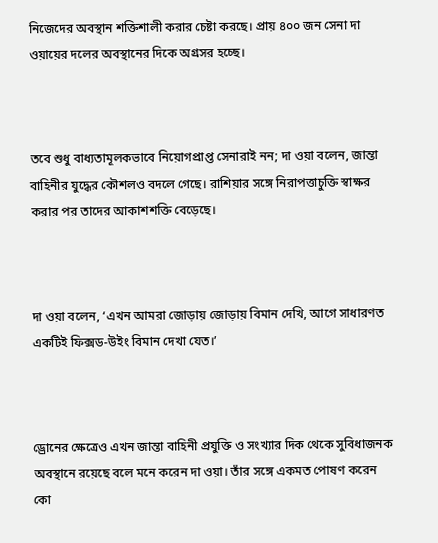নিজেদের অবস্থান শক্তিশালী করার চেষ্টা করছে। প্রায় ৪০০ জন সেনা দা ওয়ায়ের দলের অবস্থানের দিকে অগ্রসর হচ্ছে।



তবে শুধু বাধ্যতামূলকভাবে নিয়োগপ্রাপ্ত সেনারাই নন; দা ওয়া বলেন, জান্তা বাহিনীর যুদ্ধের কৌশলও বদলে গেছে। রাশিয়ার সঙ্গে নিরাপত্তাচুক্তি স্বাক্ষর করার পর তাদের আকাশশক্তি বেড়েছে।



দা ওয়া বলেন, ‘এখন আমরা জোড়ায় জোড়ায় বিমান দেখি, আগে সাধারণত একটিই ফিক্সড-উইং বিমান দেখা যেত।’



ড্রোনের ক্ষেত্রেও এখন জান্তা বাহিনী প্রযুক্তি ও সংখ্যার দিক থেকে সুবিধাজনক অবস্থানে রয়েছে বলে মনে করেন দা ওয়া। তাঁর সঙ্গে একমত পোষণ করেন কো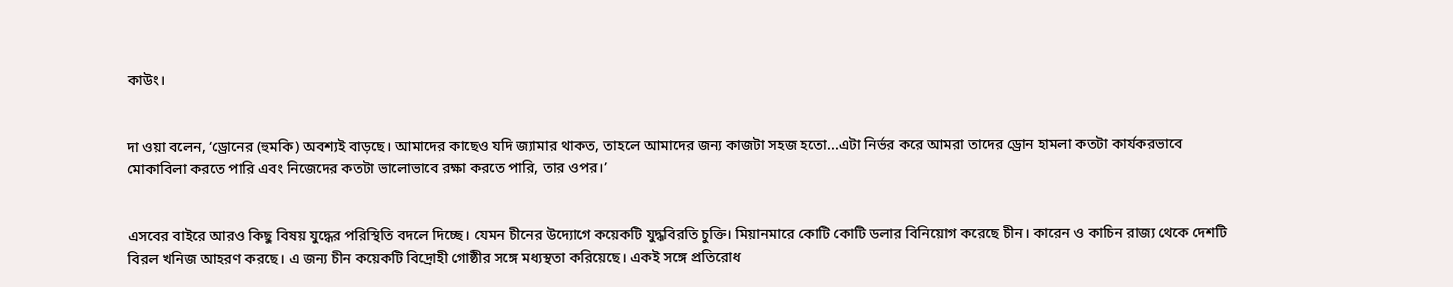কাউং।


দা ওয়া বলেন, ‘ড্রোনের (হুমকি) অবশ্যই বাড়ছে। আমাদের কাছেও যদি জ্যামার থাকত, তাহলে আমাদের জন্য কাজটা সহজ হতো...এটা নির্ভর করে আমরা তাদের ড্রোন হামলা কতটা কার্যকরভাবে মোকাবিলা করতে পারি এবং নিজেদের কতটা ভালোভাবে রক্ষা করতে পারি, তার ওপর।’


এসবের বাইরে আরও কিছু বিষয় যুদ্ধের পরিস্থিতি বদলে দিচ্ছে। যেমন চীনের উদ্যোগে কয়েকটি যুদ্ধবিরতি চুক্তি। মিয়ানমারে কোটি কোটি ডলার বিনিয়োগ করেছে চীন। কারেন ও কাচিন রাজ্য থেকে দেশটি বিরল খনিজ আহরণ করছে। এ জন্য চীন কয়েকটি বিদ্রোহী গোষ্ঠীর সঙ্গে মধ্যস্থতা করিয়েছে। একই সঙ্গে প্রতিরোধ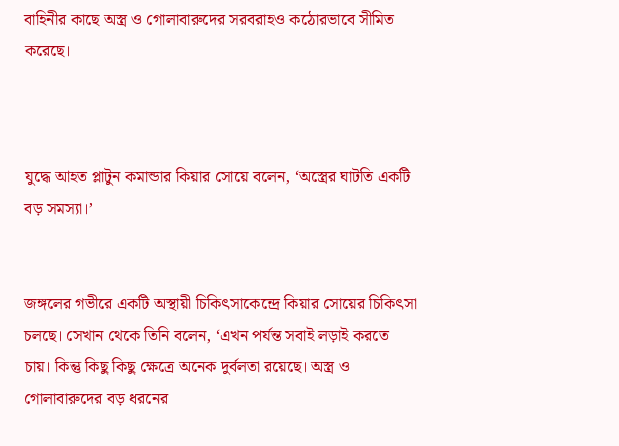বাহিনীর কাছে অস্ত্র ও গোলাবারুদের সরবরাহও কঠোরভাবে সীমিত করেছে।



যুদ্ধে আহত প্লাটুন কমান্ডার কিয়ার সোয়ে বলেন, ‘অস্ত্রের ঘাটতি একটি বড় সমস্যা।’


জঙ্গলের গভীরে একটি অস্থায়ী চিকিৎসাকেন্দ্রে কিয়ার সোয়ের চিকিৎসা চলছে। সেখান থেকে তিনি বলেন, ‘এখন পর্যন্ত সবাই লড়াই করতে চায়। কিন্তু কিছু কিছু ক্ষেত্রে অনেক দুর্বলতা রয়েছে। অস্ত্র ও গোলাবারুদের বড় ধরনের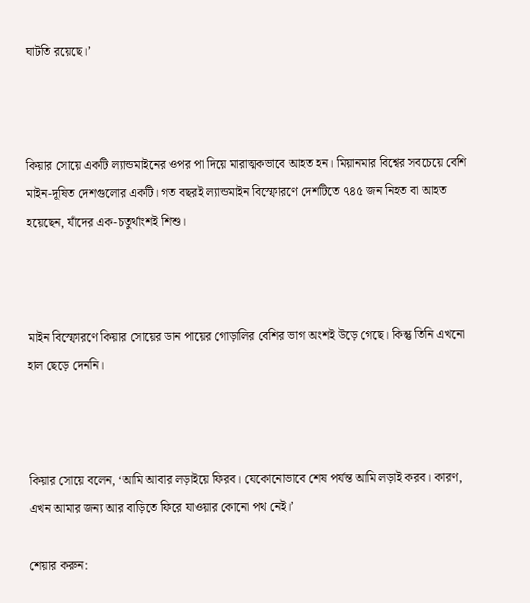ঘাটতি রয়েছে।’



কিয়ার সোয়ে একটি ল্যান্ডমাইনের ওপর পা দিয়ে মারাত্মকভাবে আহত হন। মিয়ানমার বিশ্বের সবচেয়ে বেশি মাইন-দূষিত দেশগুলোর একটি। গত বছরই ল্যান্ডমাইন বিস্ফোরণে দেশটিতে ৭৪৫ জন নিহত বা আহত হয়েছেন, যাঁদের এক-চতুর্থাংশই শিশু।



মাইন বিস্ফোরণে কিয়ার সোয়ের ডান পায়ের গোড়ালির বেশির ভাগ অংশই উড়ে গেছে। কিন্তু তিনি এখনো হাল ছেড়ে দেননি।



কিয়ার সোয়ে বলেন, ‘আমি আবার লড়াইয়ে ফিরব। যেকোনোভাবে শেষ পর্যন্ত আমি লড়াই করব। কারণ, এখন আমার জন্য আর বাড়িতে ফিরে যাওয়ার কোনো পথ নেই।’

শেয়ার করুন: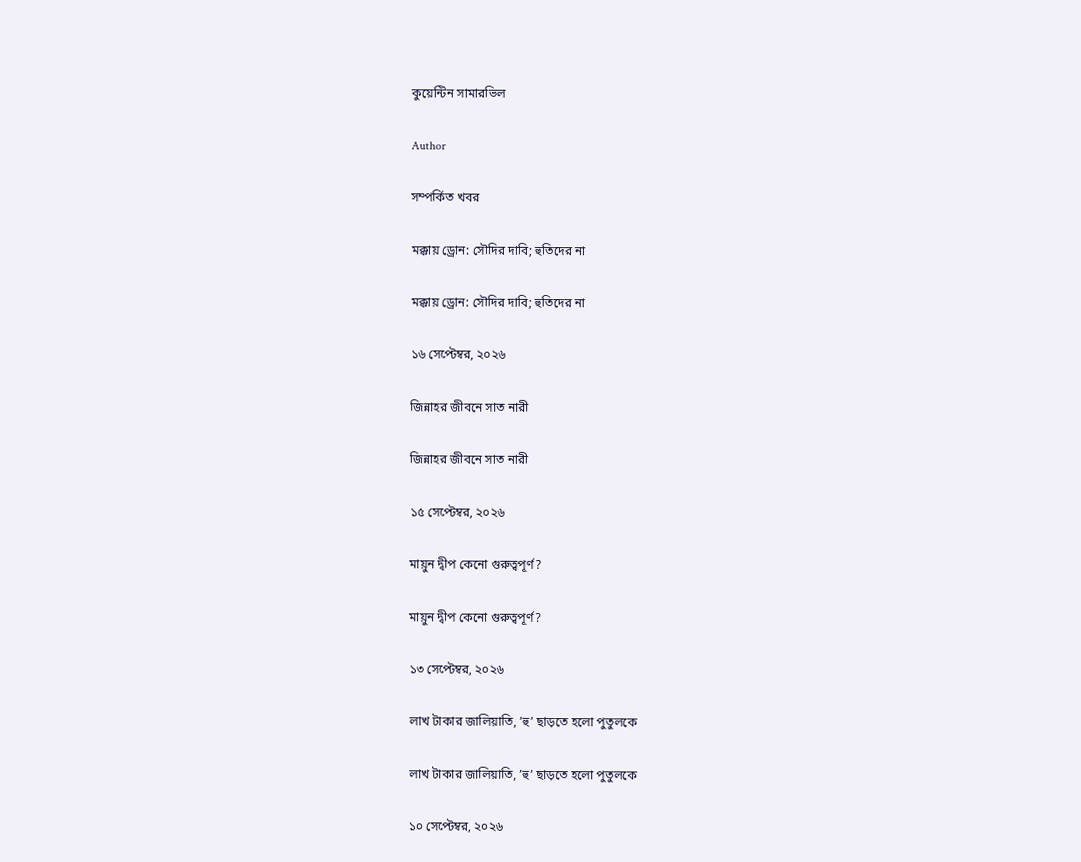কুয়েন্টিন সামারভিল

Author

সম্পর্কিত খবর

মক্কায় ড্রোন: সৌদির দাবি; হুতিদের না

মক্কায় ড্রোন: সৌদির দাবি; হুতিদের না

১৬ সেপ্টেম্বর, ২০২৬

জিন্নাহর জীবনে সাত নারী

জিন্নাহর জীবনে সাত নারী

১৫ সেপ্টেম্বর, ২০২৬

মায়ুন দ্বীপ কেনো গুরুত্বপূর্ণ?

মায়ুন দ্বীপ কেনো গুরুত্বপূর্ণ?

১৩ সেপ্টেম্বর, ২০২৬

লাখ টাকার জালিয়াতি, ’হু’ ছাড়তে হলো পুতুলকে

লাখ টাকার জালিয়াতি, ’হু’ ছাড়তে হলো পুতুলকে

১০ সেপ্টেম্বর, ২০২৬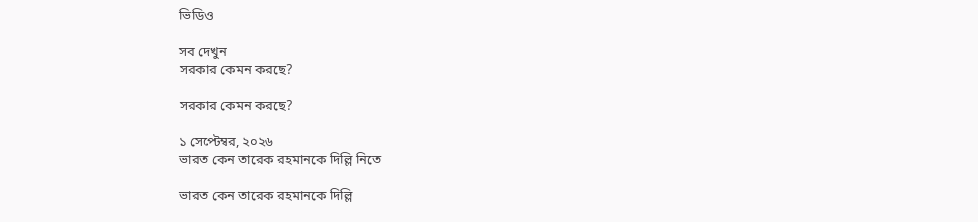ভিডিও

সব দেখুন
সরকার কেমন করছে?

সরকার কেমন করছে?

১ সেপ্টেম্বর, ২০২৬
ভারত কেন তারেক রহমানকে দিল্লি নিতে

ভারত কেন তারেক রহমানকে দিল্লি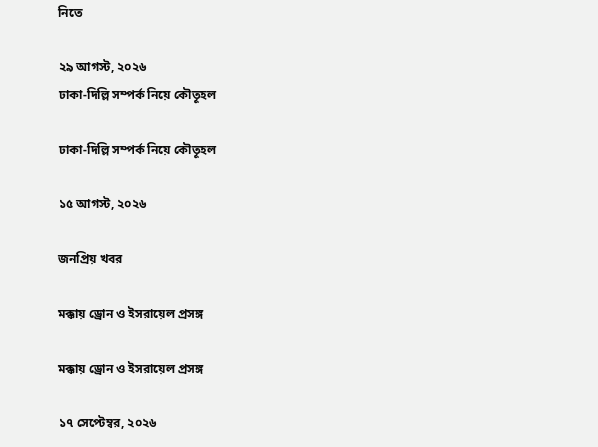নিতে

২৯ আগস্ট, ২০২৬
ঢাকা-দিল্লি সম্পর্ক নিয়ে কৌতূহল

ঢাকা-দিল্লি সম্পর্ক নিয়ে কৌতূহল

১৫ আগস্ট, ২০২৬

জনপ্রিয় খবর

মক্কায় ড্রোন ও ইসরায়েল প্রসঙ্গ

মক্কায় ড্রোন ও ইসরায়েল প্রসঙ্গ

১৭ সেপ্টেম্বর, ২০২৬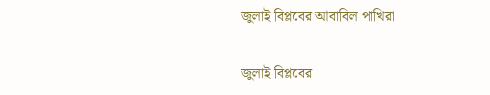জুলাই বিপ্লবের আবাবিল পাখিরা

জুলাই বিপ্লবের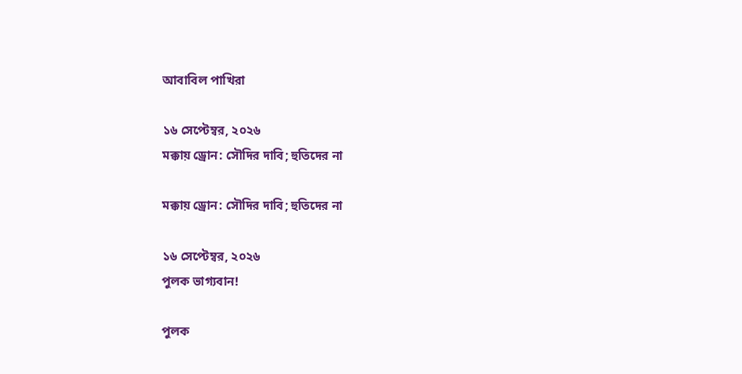আবাবিল পাখিরা

১৬ সেপ্টেম্বর, ২০২৬
মক্কায় ড্রোন: সৌদির দাবি; হুতিদের না

মক্কায় ড্রোন: সৌদির দাবি; হুতিদের না

১৬ সেপ্টেম্বর, ২০২৬
পুলক ভাগ‍্যবান!

পুলক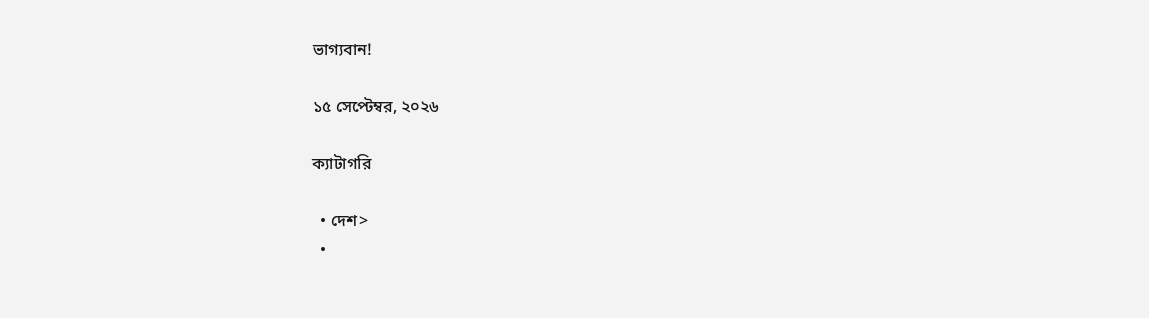ভাগ‍্যবান!

১৫ সেপ্টেম্বর, ২০২৬

ক্যাটাগরি

  • দেশ>
  •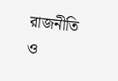রাজনীতি ও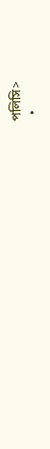পলিসি>
  •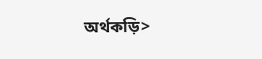অর্থকড়ি>